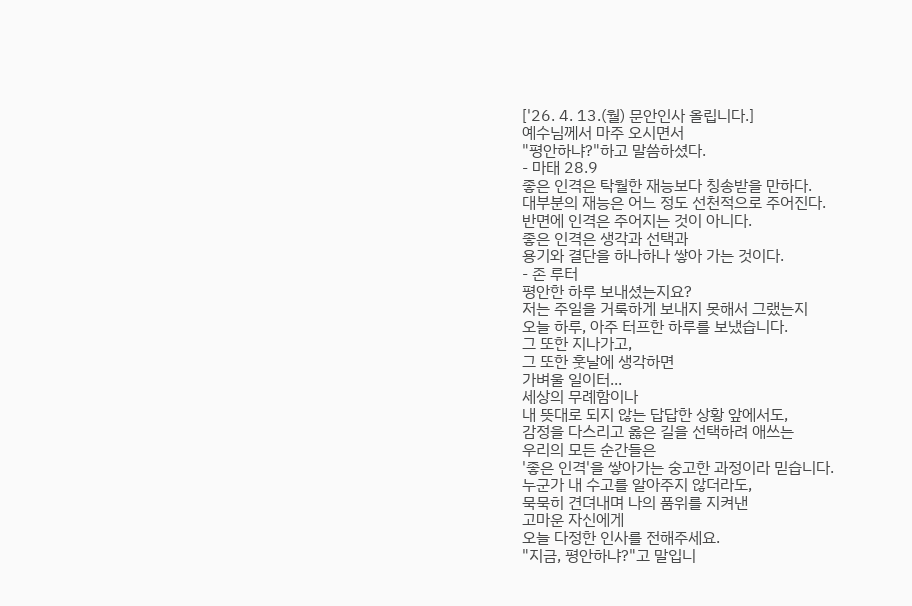['26. 4. 13.(월) 문안인사 올립니다.]
예수님께서 마주 오시면서
"평안하냐?"하고 말씀하셨다.
- 마태 28.9
좋은 인격은 탁월한 재능보다 칭송받을 만하다.
대부분의 재능은 어느 정도 선천적으로 주어진다.
반면에 인격은 주어지는 것이 아니다.
좋은 인격은 생각과 선택과
용기와 결단을 하나하나 쌓아 가는 것이다.
- 존 루터
평안한 하루 보내셨는지요?
저는 주일을 거룩하게 보내지 못해서 그랬는지
오늘 하루, 아주 터프한 하루를 보냈습니다.
그 또한 지나가고,
그 또한 훗날에 생각하면
가벼울 일이터...
세상의 무례함이나
내 뜻대로 되지 않는 답답한 상황 앞에서도,
감정을 다스리고 옳은 길을 선택하려 애쓰는
우리의 모든 순간들은
'좋은 인격'을 쌓아가는 숭고한 과정이라 믿습니다.
누군가 내 수고를 알아주지 않더라도,
묵묵히 견뎌내며 나의 품위를 지켜낸
고마운 자신에게
오늘 다정한 인사를 전해주세요.
"지금, 평안하냐?"고 말입니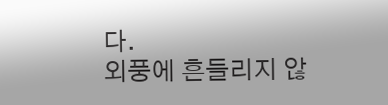다.
외풍에 흔들리지 않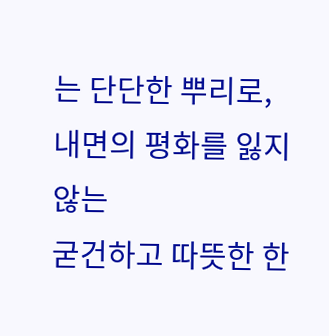는 단단한 뿌리로,
내면의 평화를 잃지 않는
굳건하고 따뜻한 한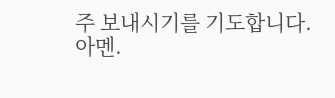주 보내시기를 기도합니다.
아멘.